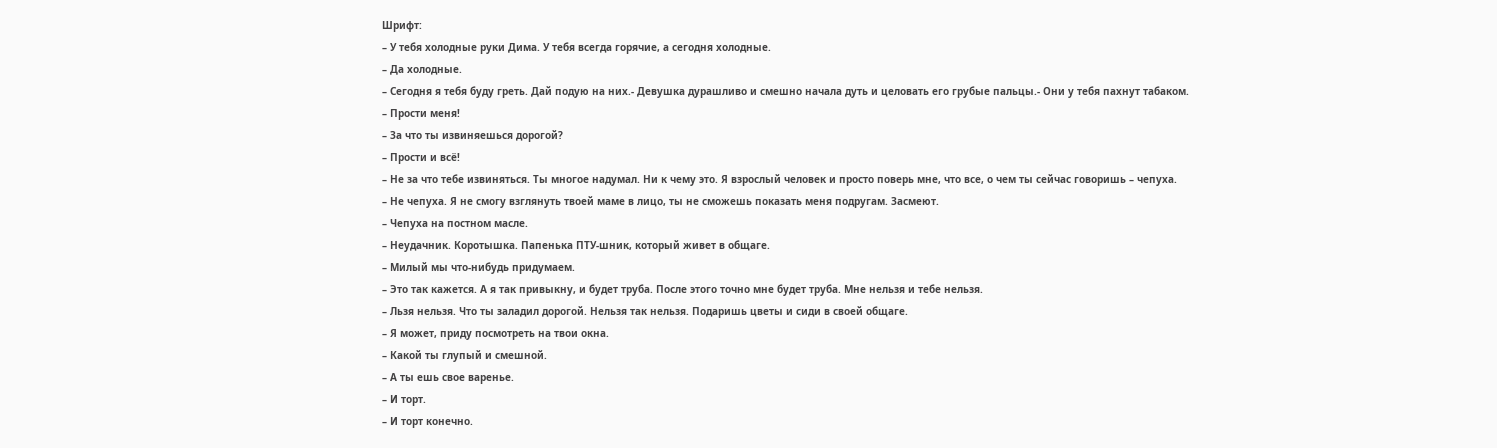Шрифт:
– У тебя холодные руки Дима. У тебя всегда горячие, а сегодня холодные.
– Да холодные.
– Сегодня я тебя буду греть. Дай подую на них.- Девушка дурашливо и смешно начала дуть и целовать его грубые пальцы.- Они у тебя пахнут табаком.
– Прости меня!
– За что ты извиняешься дорогой?
– Прости и всё!
– Не за что тебе извиняться. Ты многое надумал. Ни к чему это. Я взрослый человек и просто поверь мне, что все, о чем ты сейчас говоришь – чепуха.
– Не чепуха. Я не смогу взглянуть твоей маме в лицо, ты не сможешь показать меня подругам. Засмеют.
– Чепуха на постном масле.
– Неудачник. Коротышка. Папенька ПТУ-шник, который живет в общаге.
– Милый мы что-нибудь придумаем.
– Это так кажется. А я так привыкну, и будет труба. После этого точно мне будет труба. Мне нельзя и тебе нельзя.
– Льзя нельзя. Что ты заладил дорогой. Нельзя так нельзя. Подаришь цветы и сиди в своей общаге.
– Я может, приду посмотреть на твои окна.
– Какой ты глупый и смешной.
– А ты ешь свое варенье.
– И торт.
– И торт конечно.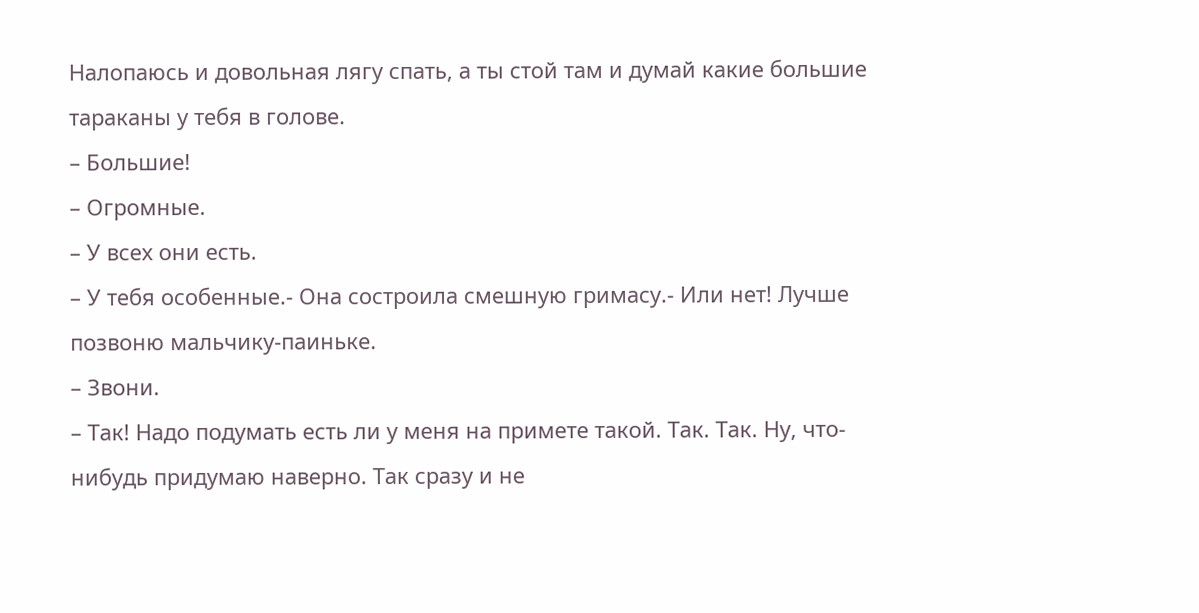Налопаюсь и довольная лягу спать, а ты стой там и думай какие большие тараканы у тебя в голове.
– Большие!
– Огромные.
– У всех они есть.
– У тебя особенные.- Она состроила смешную гримасу.- Или нет! Лучше позвоню мальчику-паиньке.
– Звони.
– Так! Надо подумать есть ли у меня на примете такой. Так. Так. Ну, что-нибудь придумаю наверно. Так сразу и не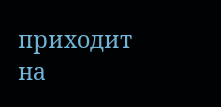приходит на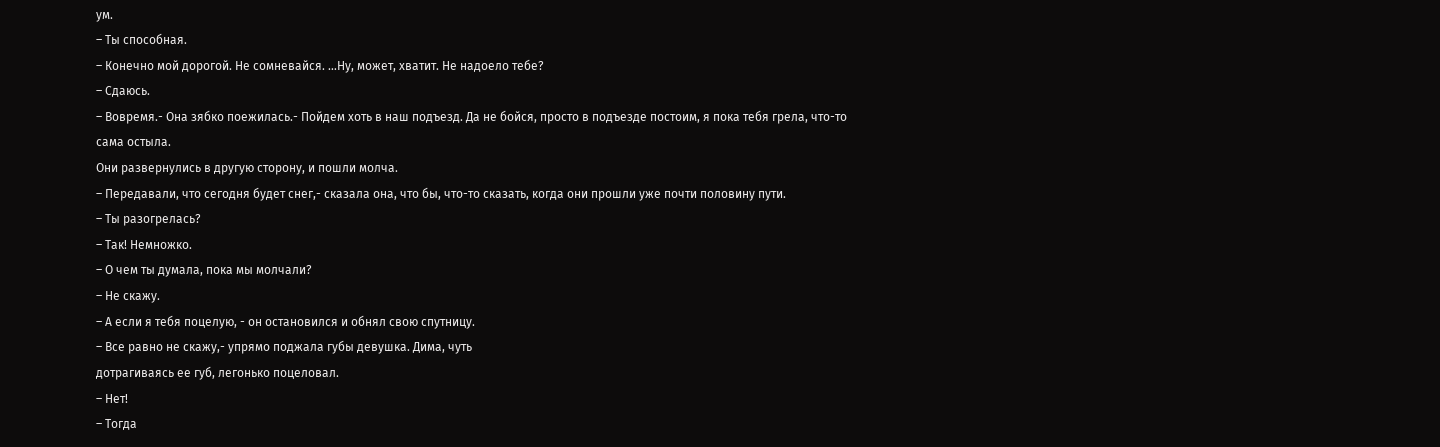ум.
– Ты способная.
– Конечно мой дорогой. Не сомневайся. …Ну, может, хватит. Не надоело тебе?
– Сдаюсь.
– Вовремя.- Она зябко поежилась.- Пойдем хоть в наш подъезд. Да не бойся, просто в подъезде постоим, я пока тебя грела, что-то сама остыла.
Они развернулись в другую сторону, и пошли молча.
– Передавали, что сегодня будет снег,- сказала она, что бы, что-то сказать, когда они прошли уже почти половину пути.
– Ты разогрелась?
– Так! Немножко.
– О чем ты думала, пока мы молчали?
– Не скажу.
– А если я тебя поцелую, - он остановился и обнял свою спутницу.
– Все равно не скажу,- упрямо поджала губы девушка. Дима, чуть
дотрагиваясь ее губ, легонько поцеловал.
– Нет!
– Тогда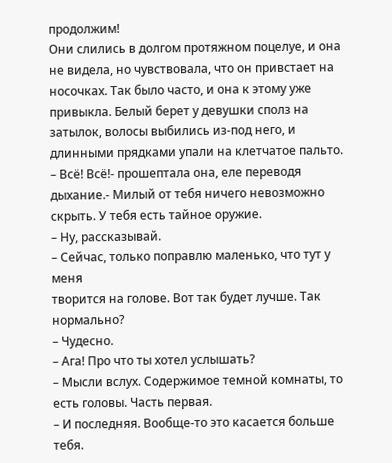продолжим!
Они слились в долгом протяжном поцелуе, и она не видела, но чувствовала, что он привстает на носочках. Так было часто, и она к этому уже привыкла. Белый берет у девушки сполз на затылок, волосы выбились из-под него, и длинными прядками упали на клетчатое пальто.
– Всё! Всё!- прошептала она, еле переводя дыхание.- Милый от тебя ничего невозможно скрыть. У тебя есть тайное оружие.
– Ну, рассказывай.
– Сейчас, только поправлю маленько, что тут у меня
творится на голове. Вот так будет лучше. Так нормально?
– Чудесно.
– Ага! Про что ты хотел услышать?
– Мысли вслух. Содержимое темной комнаты, то есть головы. Часть первая.
– И последняя. Вообще-то это касается больше тебя.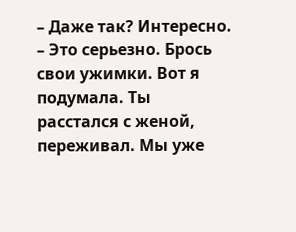– Даже так? Интересно.
– Это серьезно. Брось свои ужимки. Вот я подумала. Ты
расстался с женой, переживал. Мы уже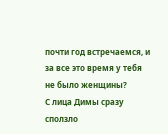почти год встречаемся, и за все это время у тебя не было женщины?
С лица Димы сразу сползло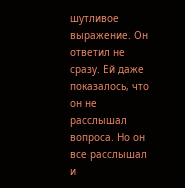шутливое выражение. Он ответил не сразу. Ей даже показалось, что он не расслышал вопроса. Но он все расслышал и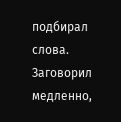подбирал слова. Заговорил медленно,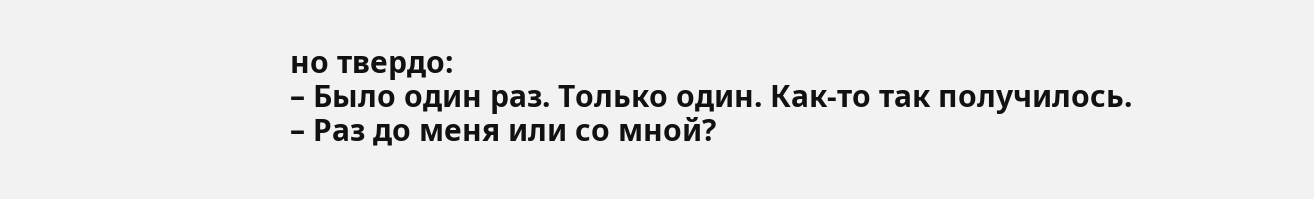но твердо:
– Было один раз. Только один. Как-то так получилось.
– Раз до меня или со мной?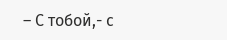– С тобой,- с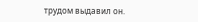трудом выдавил он.